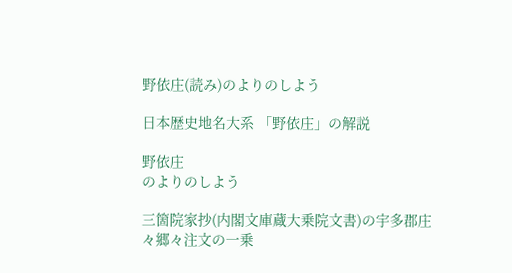野依庄(読み)のよりのしよう

日本歴史地名大系 「野依庄」の解説

野依庄
のよりのしよう

三箇院家抄(内閣文庫蔵大乗院文書)の宇多郡庄々郷々注文の一乗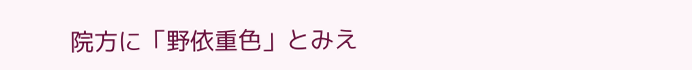院方に「野依重色」とみえ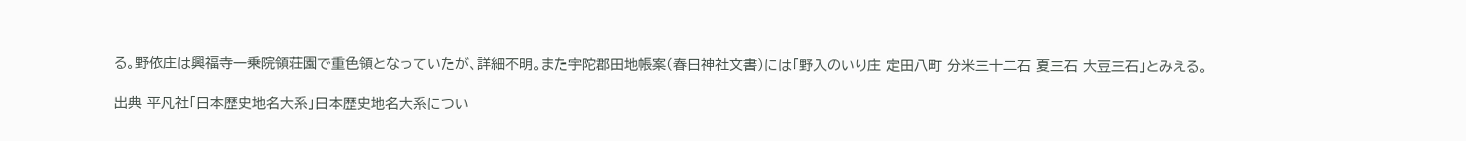る。野依庄は興福寺一乗院領荘園で重色領となっていたが、詳細不明。また宇陀郡田地帳案(春日神社文書)には「野入のいり庄 定田八町 分米三十二石 夏三石 大豆三石」とみえる。

出典 平凡社「日本歴史地名大系」日本歴史地名大系につい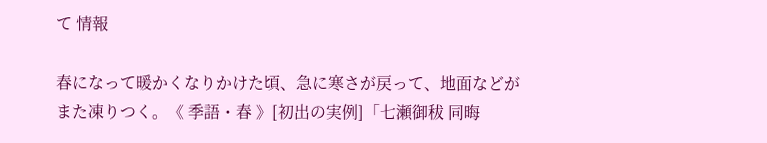て 情報

春になって暖かくなりかけた頃、急に寒さが戻って、地面などがまた凍りつく。《 季語・春 》[初出の実例]「七瀬御秡 同晦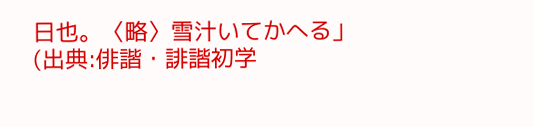日也。〈略〉雪汁いてかへる」(出典:俳諧・誹諧初学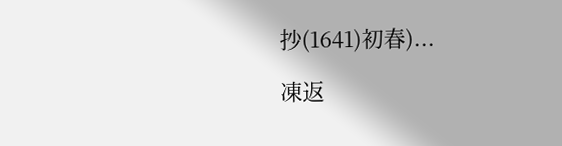抄(1641)初春)...

凍返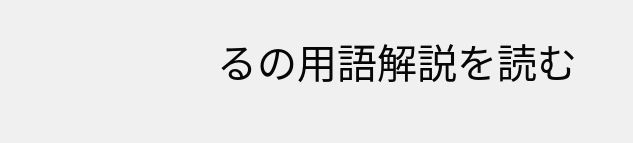るの用語解説を読む